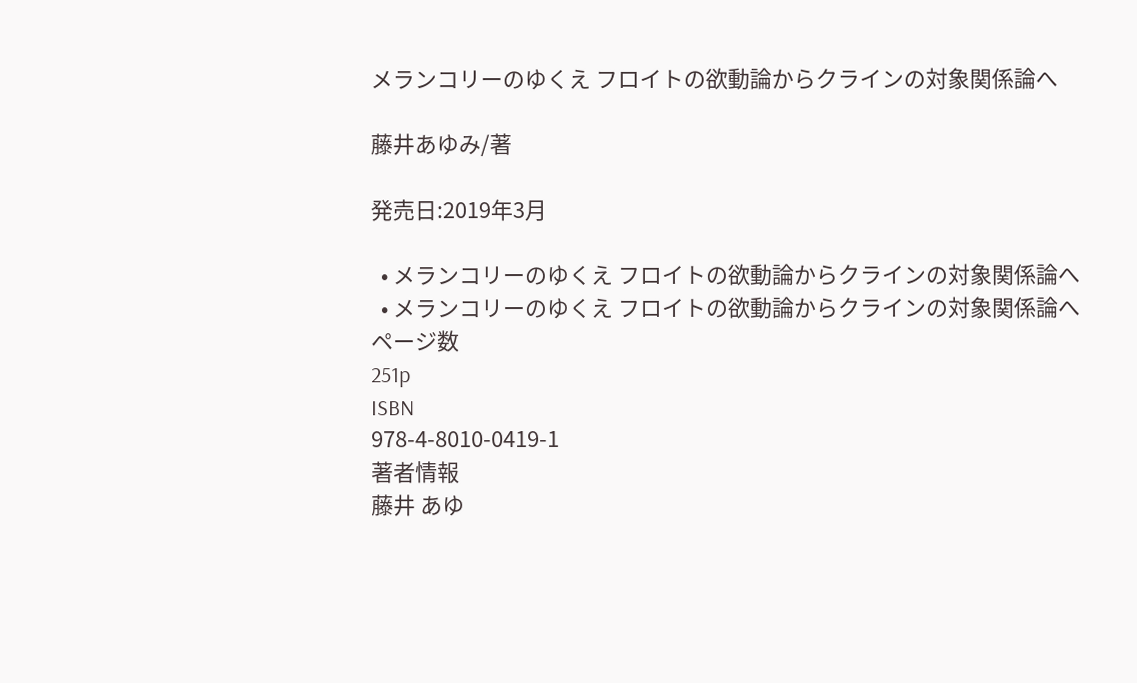メランコリーのゆくえ フロイトの欲動論からクラインの対象関係論へ

藤井あゆみ/著

発売日:2019年3月

  • メランコリーのゆくえ フロイトの欲動論からクラインの対象関係論へ
  • メランコリーのゆくえ フロイトの欲動論からクラインの対象関係論へ
ページ数
251p
ISBN
978-4-8010-0419-1
著者情報
藤井 あゆ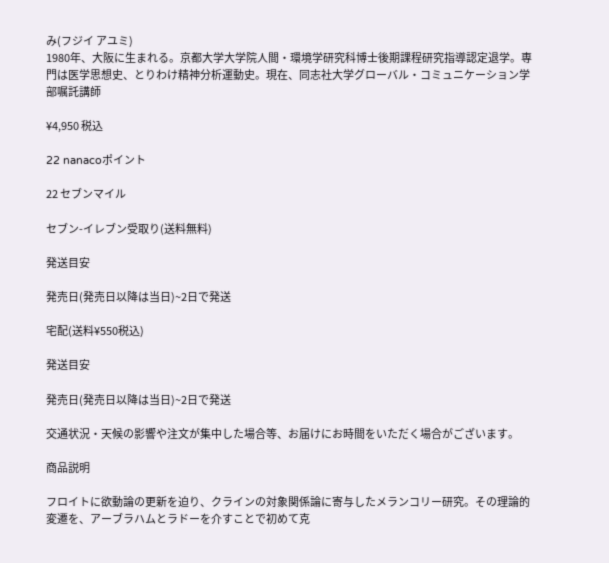み(フジイ アユミ)
1980年、大阪に生まれる。京都大学大学院人間・環境学研究科博士後期課程研究指導認定退学。専門は医学思想史、とりわけ精神分析運動史。現在、同志社大学グローバル・コミュニケーション学部嘱託講師

¥4,950 税込

22 nanacoポイント

22 セブンマイル

セブン-イレブン受取り(送料無料)

発送目安

発売日(発売日以降は当日)~2日で発送

宅配(送料¥550税込)

発送目安

発売日(発売日以降は当日)~2日で発送

交通状況・天候の影響や注文が集中した場合等、お届けにお時間をいただく場合がございます。

商品説明

フロイトに欲動論の更新を迫り、クラインの対象関係論に寄与したメランコリー研究。その理論的変遷を、アーブラハムとラドーを介すことで初めて克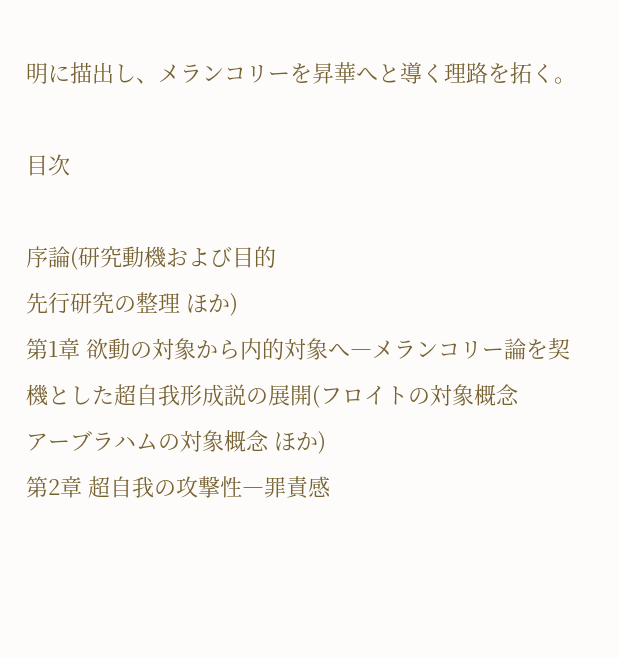明に描出し、メランコリーを昇華へと導く理路を拓く。

目次

序論(研究動機および目的
先行研究の整理 ほか)
第1章 欲動の対象から内的対象へ―メランコリー論を契機とした超自我形成説の展開(フロイトの対象概念
アーブラハムの対象概念 ほか)
第2章 超自我の攻撃性―罪責感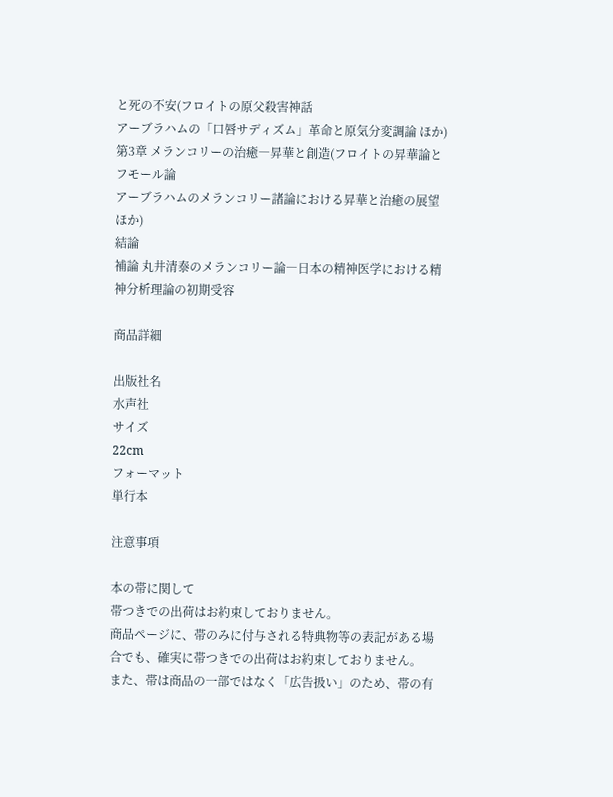と死の不安(フロイトの原父殺害神話
アーブラハムの「口唇サディズム」革命と原気分変調論 ほか)
第3章 メランコリーの治癒―昇華と創造(フロイトの昇華論とフモール論
アーブラハムのメランコリー諸論における昇華と治癒の展望 ほか)
結論
補論 丸井清泰のメランコリー論―日本の精神医学における精神分析理論の初期受容

商品詳細

出版社名
水声社
サイズ
22cm
フォーマット
単行本

注意事項

本の帯に関して
帯つきでの出荷はお約束しておりません。
商品ページに、帯のみに付与される特典物等の表記がある場合でも、確実に帯つきでの出荷はお約束しておりません。
また、帯は商品の一部ではなく「広告扱い」のため、帯の有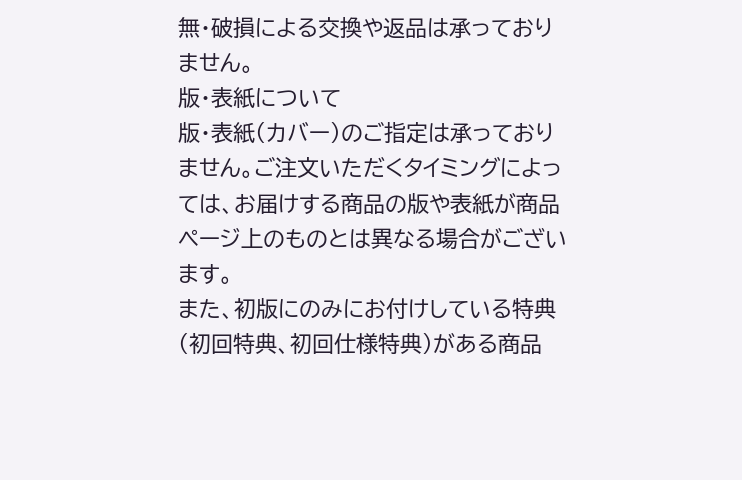無・破損による交換や返品は承っておりません。
版・表紙について
版・表紙(カバー)のご指定は承っておりません。ご注文いただくタイミングによっては、お届けする商品の版や表紙が商品ページ上のものとは異なる場合がございます。
また、初版にのみにお付けしている特典(初回特典、初回仕様特典)がある商品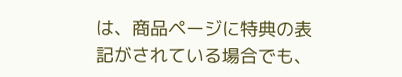は、商品ページに特典の表記がされている場合でも、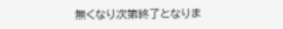無くなり次第終了となりま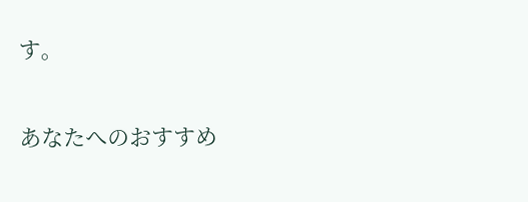す。

あなたへのおすすめ